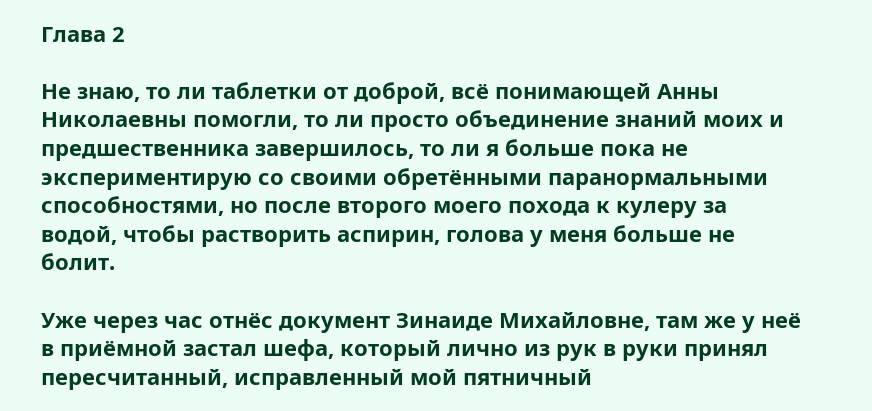Глава 2

Не знаю, то ли таблетки от доброй, всё понимающей Анны Николаевны помогли, то ли просто объединение знаний моих и предшественника завершилось, то ли я больше пока не экспериментирую со своими обретёнными паранормальными способностями, но после второго моего похода к кулеру за водой, чтобы растворить аспирин, голова у меня больше не болит.

Уже через час отнёс документ Зинаиде Михайловне, там же у неё в приёмной застал шефа, который лично из рук в руки принял пересчитанный, исправленный мой пятничный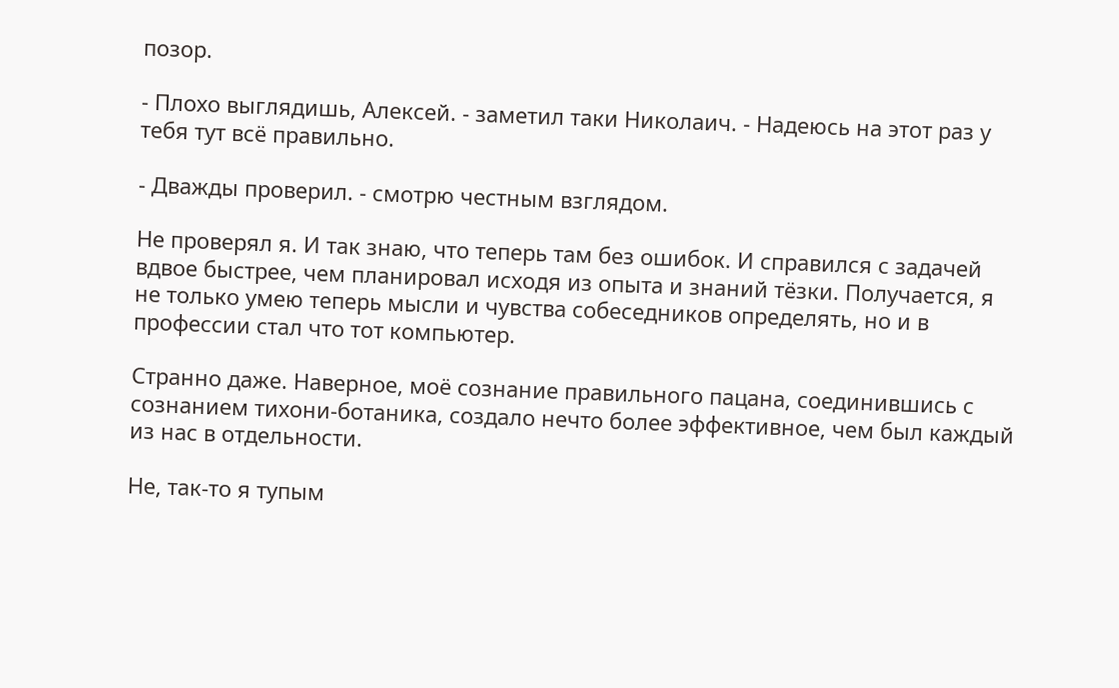позор.

- Плохо выглядишь, Алексей. - заметил таки Николаич. - Надеюсь на этот раз у тебя тут всё правильно.

- Дважды проверил. - смотрю честным взглядом.

Не проверял я. И так знаю, что теперь там без ошибок. И справился с задачей вдвое быстрее, чем планировал исходя из опыта и знаний тёзки. Получается, я не только умею теперь мысли и чувства собеседников определять, но и в профессии стал что тот компьютер.

Странно даже. Наверное, моё сознание правильного пацана, соединившись с сознанием тихони-ботаника, создало нечто более эффективное, чем был каждый из нас в отдельности.

Не, так-то я тупым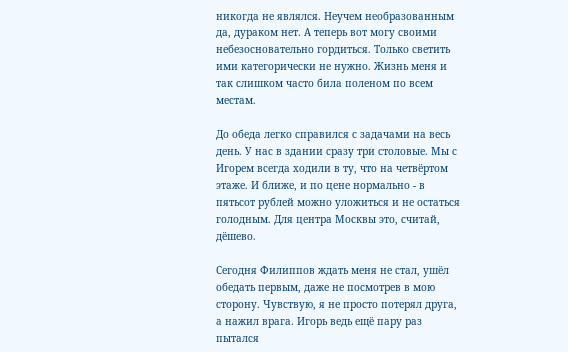никогда не являлся. Неучем необразованным да, дураком нет. А теперь вот могу своими небезосновательно гордиться. Только светить ими категорически не нужно. Жизнь меня и так слишком часто била поленом по всем местам.

До обеда легко справился с задачами на весь день. У нас в здании сразу три столовые. Мы с Игорем всегда ходили в ту, что на четвёртом этаже. И ближе, и по цене нормально - в пятьсот рублей можно уложиться и не остаться голодным. Для центра Москвы это, считай, дёшево.

Сегодня Филиппов ждать меня не стал, ушёл обедать первым, даже не посмотрев в мою сторону. Чувствую, я не просто потерял друга, а нажил врага. Игорь ведь ещё пару раз пытался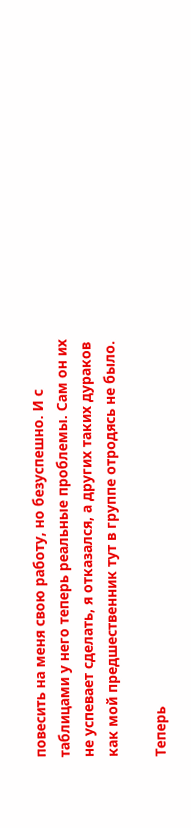повесить на меня свою работу, но безуспешно. И с таблицами у него теперь реальные проблемы. Сам он их не успевает сделать, я отказался, а других таких дураков как мой предшественник тут в группе отродясь не было.

Теперь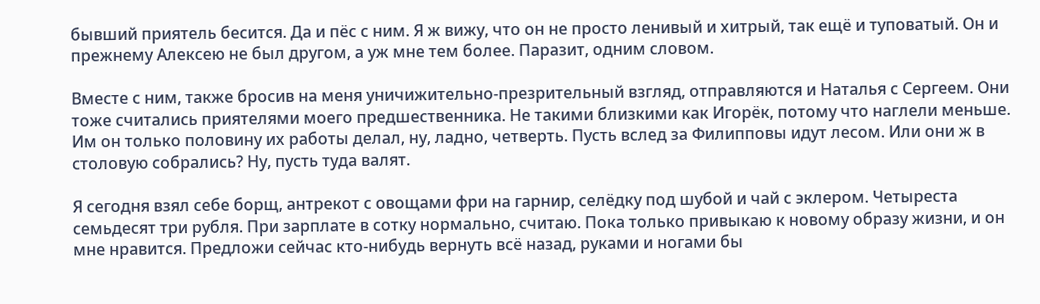бывший приятель бесится. Да и пёс с ним. Я ж вижу, что он не просто ленивый и хитрый, так ещё и туповатый. Он и прежнему Алексею не был другом, а уж мне тем более. Паразит, одним словом.

Вместе с ним, также бросив на меня уничижительно-презрительный взгляд, отправляются и Наталья с Сергеем. Они тоже считались приятелями моего предшественника. Не такими близкими как Игорёк, потому что наглели меньше. Им он только половину их работы делал, ну, ладно, четверть. Пусть вслед за Филипповы идут лесом. Или они ж в столовую собрались? Ну, пусть туда валят.

Я сегодня взял себе борщ, антрекот с овощами фри на гарнир, селёдку под шубой и чай с эклером. Четыреста семьдесят три рубля. При зарплате в сотку нормально, считаю. Пока только привыкаю к новому образу жизни, и он мне нравится. Предложи сейчас кто-нибудь вернуть всё назад, руками и ногами бы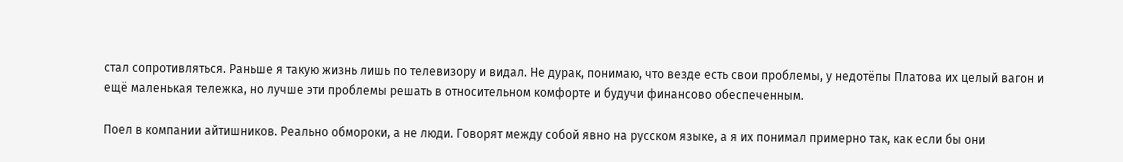стал сопротивляться. Раньше я такую жизнь лишь по телевизору и видал. Не дурак, понимаю, что везде есть свои проблемы, у недотёпы Платова их целый вагон и ещё маленькая тележка, но лучше эти проблемы решать в относительном комфорте и будучи финансово обеспеченным.

Поел в компании айтишников. Реально обмороки, а не люди. Говорят между собой явно на русском языке, а я их понимал примерно так, как если бы они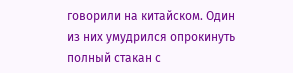говорили на китайском. Один из них умудрился опрокинуть полный стакан с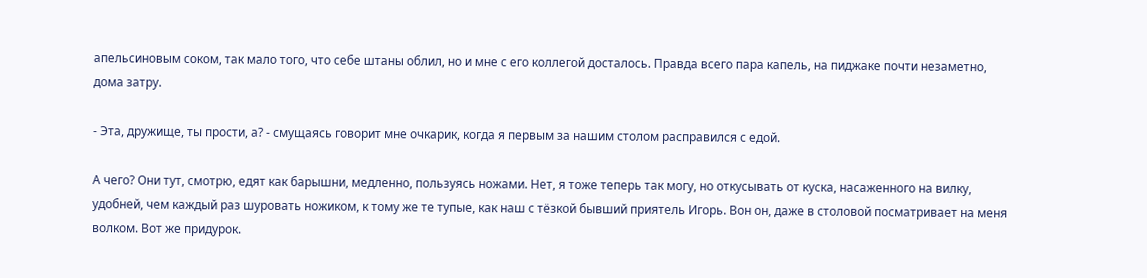апельсиновым соком, так мало того, что себе штаны облил, но и мне с его коллегой досталось. Правда всего пара капель, на пиджаке почти незаметно, дома затру.

- Эта, дружище, ты прости, а? - смущаясь говорит мне очкарик, когда я первым за нашим столом расправился с едой.

А чего? Они тут, смотрю, едят как барышни, медленно, пользуясь ножами. Нет, я тоже теперь так могу, но откусывать от куска, насаженного на вилку, удобней, чем каждый раз шуровать ножиком, к тому же те тупые, как наш с тёзкой бывший приятель Игорь. Вон он, даже в столовой посматривает на меня волком. Вот же придурок.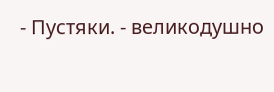- Пустяки. - великодушно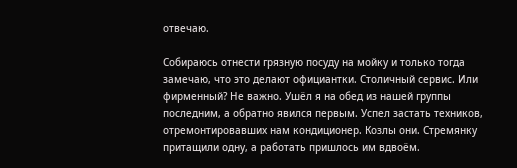отвечаю.

Собираюсь отнести грязную посуду на мойку и только тогда замечаю, что это делают официантки. Столичный сервис. Или фирменный? Не важно. Ушёл я на обед из нашей группы последним, а обратно явился первым. Успел застать техников, отремонтировавших нам кондиционер. Козлы они. Стремянку притащили одну, а работать пришлось им вдвоём.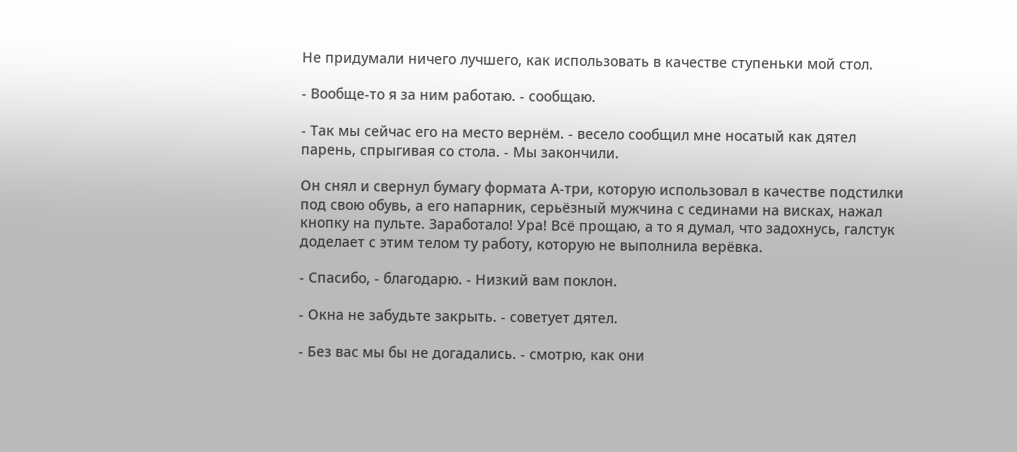Не придумали ничего лучшего, как использовать в качестве ступеньки мой стол.

- Вообще-то я за ним работаю. - сообщаю.

- Так мы сейчас его на место вернём. - весело сообщил мне носатый как дятел парень, спрыгивая со стола. - Мы закончили.

Он снял и свернул бумагу формата А-три, которую использовал в качестве подстилки под свою обувь, а его напарник, серьёзный мужчина с сединами на висках, нажал кнопку на пульте. Заработало! Ура! Всё прощаю, а то я думал, что задохнусь, галстук доделает с этим телом ту работу, которую не выполнила верёвка.

- Спасибо, - благодарю. - Низкий вам поклон.

- Окна не забудьте закрыть. - советует дятел.

- Без вас мы бы не догадались. - смотрю, как они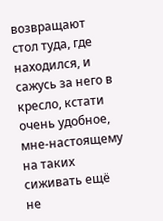возвращают стол туда, где находился, и сажусь за него в кресло, кстати очень удобное, мне-настоящему на таких сиживать ещё не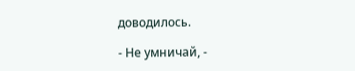доводилось.

- Не умничай, -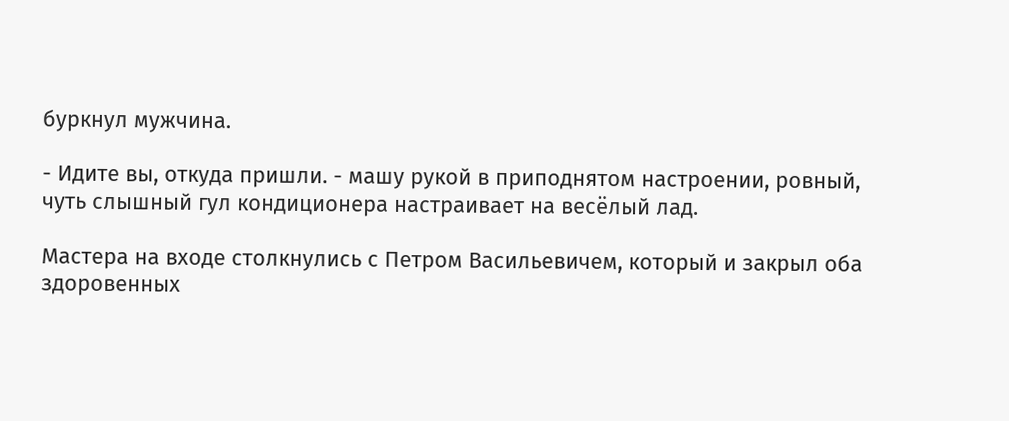буркнул мужчина.

- Идите вы, откуда пришли. - машу рукой в приподнятом настроении, ровный, чуть слышный гул кондиционера настраивает на весёлый лад.

Мастера на входе столкнулись с Петром Васильевичем, который и закрыл оба здоровенных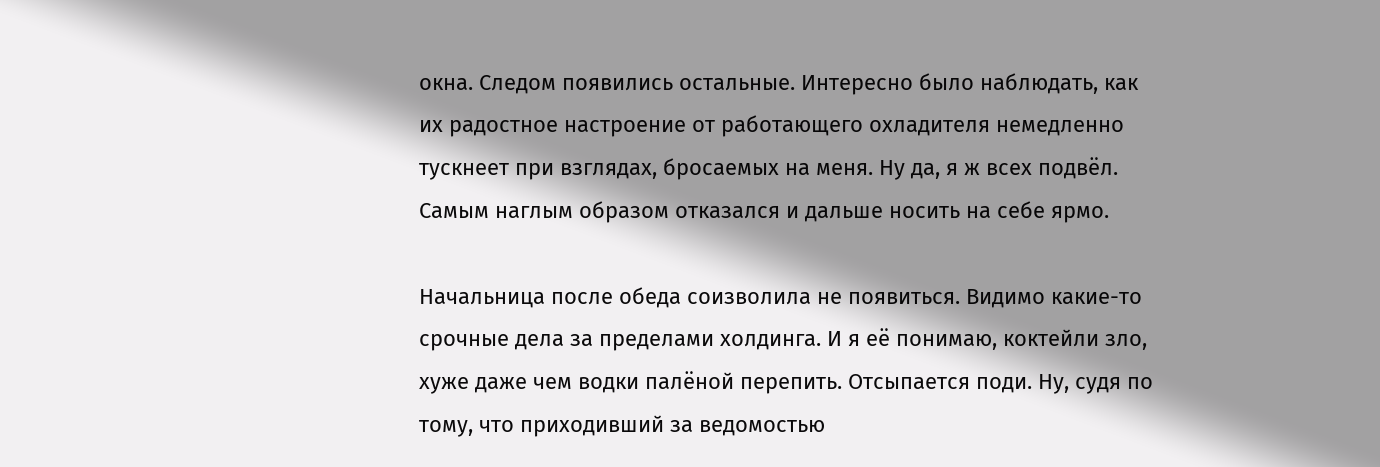окна. Следом появились остальные. Интересно было наблюдать, как их радостное настроение от работающего охладителя немедленно тускнеет при взглядах, бросаемых на меня. Ну да, я ж всех подвёл. Самым наглым образом отказался и дальше носить на себе ярмо.

Начальница после обеда соизволила не появиться. Видимо какие-то срочные дела за пределами холдинга. И я её понимаю, коктейли зло, хуже даже чем водки палёной перепить. Отсыпается поди. Ну, судя по тому, что приходивший за ведомостью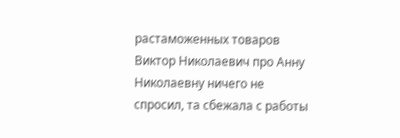растаможенных товаров Виктор Николаевич про Анну Николаевну ничего не спросил, та сбежала с работы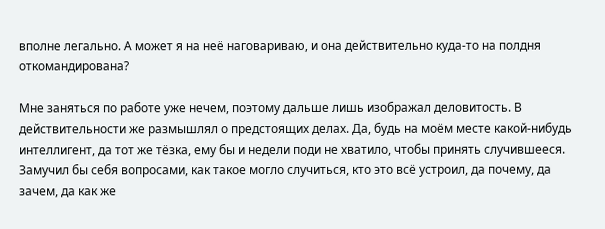вполне легально. А может я на неё наговариваю, и она действительно куда-то на полдня откомандирована?

Мне заняться по работе уже нечем, поэтому дальше лишь изображал деловитость. В действительности же размышлял о предстоящих делах. Да, будь на моём месте какой-нибудь интеллигент, да тот же тёзка, ему бы и недели поди не хватило, чтобы принять случившееся. Замучил бы себя вопросами, как такое могло случиться, кто это всё устроил, да почему, да зачем, да как же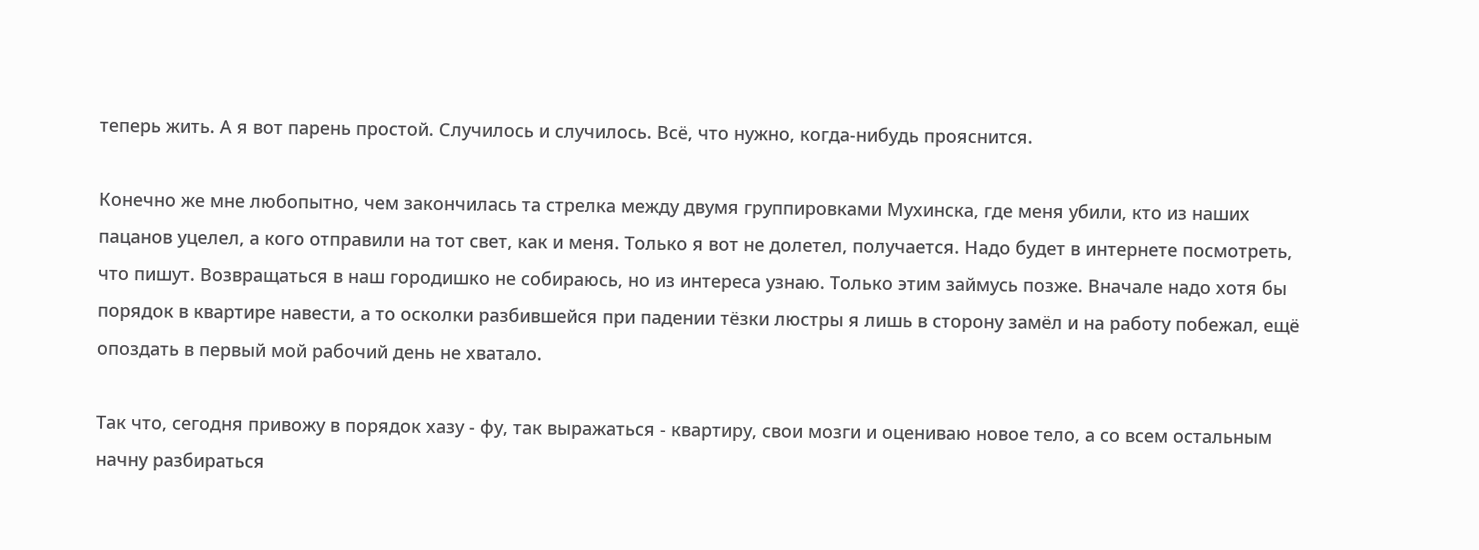теперь жить. А я вот парень простой. Случилось и случилось. Всё, что нужно, когда-нибудь прояснится.

Конечно же мне любопытно, чем закончилась та стрелка между двумя группировками Мухинска, где меня убили, кто из наших пацанов уцелел, а кого отправили на тот свет, как и меня. Только я вот не долетел, получается. Надо будет в интернете посмотреть, что пишут. Возвращаться в наш городишко не собираюсь, но из интереса узнаю. Только этим займусь позже. Вначале надо хотя бы порядок в квартире навести, а то осколки разбившейся при падении тёзки люстры я лишь в сторону замёл и на работу побежал, ещё опоздать в первый мой рабочий день не хватало.

Так что, сегодня привожу в порядок хазу - фу, так выражаться - квартиру, свои мозги и оцениваю новое тело, а со всем остальным начну разбираться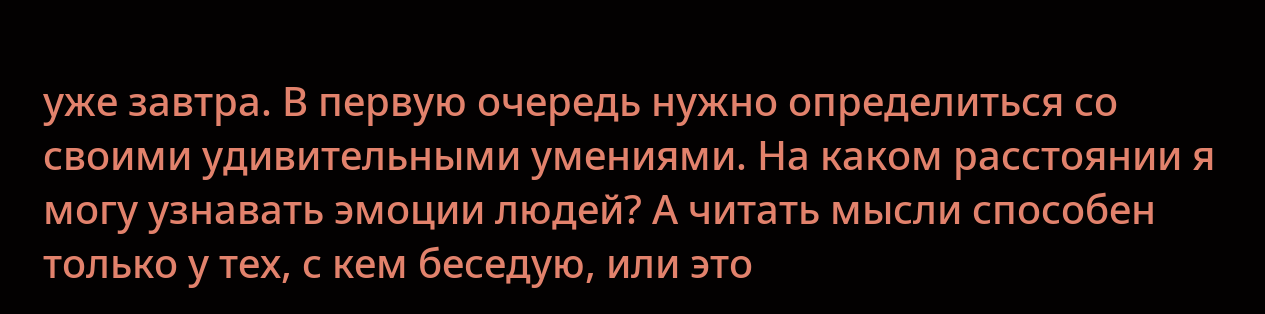уже завтра. В первую очередь нужно определиться со своими удивительными умениями. На каком расстоянии я могу узнавать эмоции людей? А читать мысли способен только у тех, с кем беседую, или это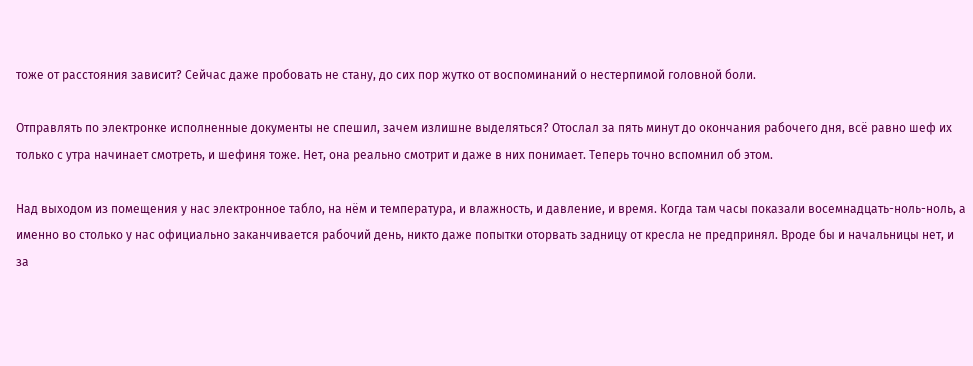тоже от расстояния зависит? Сейчас даже пробовать не стану, до сих пор жутко от воспоминаний о нестерпимой головной боли.

Отправлять по электронке исполненные документы не спешил, зачем излишне выделяться? Отослал за пять минут до окончания рабочего дня, всё равно шеф их только с утра начинает смотреть, и шефиня тоже. Нет, она реально смотрит и даже в них понимает. Теперь точно вспомнил об этом.

Над выходом из помещения у нас электронное табло, на нём и температура, и влажность, и давление, и время. Когда там часы показали восемнадцать-ноль-ноль, а именно во столько у нас официально заканчивается рабочий день, никто даже попытки оторвать задницу от кресла не предпринял. Вроде бы и начальницы нет, и за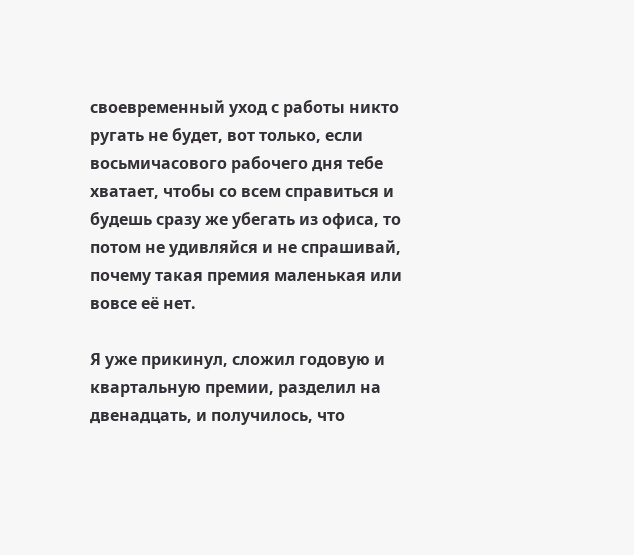своевременный уход с работы никто ругать не будет, вот только, если восьмичасового рабочего дня тебе хватает, чтобы со всем справиться и будешь сразу же убегать из офиса, то потом не удивляйся и не спрашивай, почему такая премия маленькая или вовсе её нет.

Я уже прикинул, сложил годовую и квартальную премии, разделил на двенадцать, и получилось, что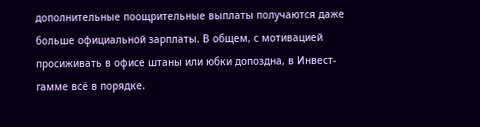дополнительные поощрительные выплаты получаются даже больше официальной зарплаты. В общем, с мотивацией просиживать в офисе штаны или юбки допоздна, в Инвест-гамме всё в порядке.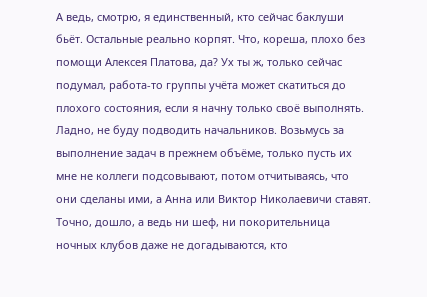А ведь, смотрю, я единственный, кто сейчас баклуши бьёт. Остальные реально корпят. Что, кореша, плохо без помощи Алексея Платова, да? Ух ты ж, только сейчас подумал, работа-то группы учёта может скатиться до плохого состояния, если я начну только своё выполнять. Ладно, не буду подводить начальников. Возьмусь за выполнение задач в прежнем объёме, только пусть их мне не коллеги подсовывают, потом отчитываясь, что они сделаны ими, а Анна или Виктор Николаевичи ставят. Точно, дошло, а ведь ни шеф, ни покорительница ночных клубов даже не догадываются, кто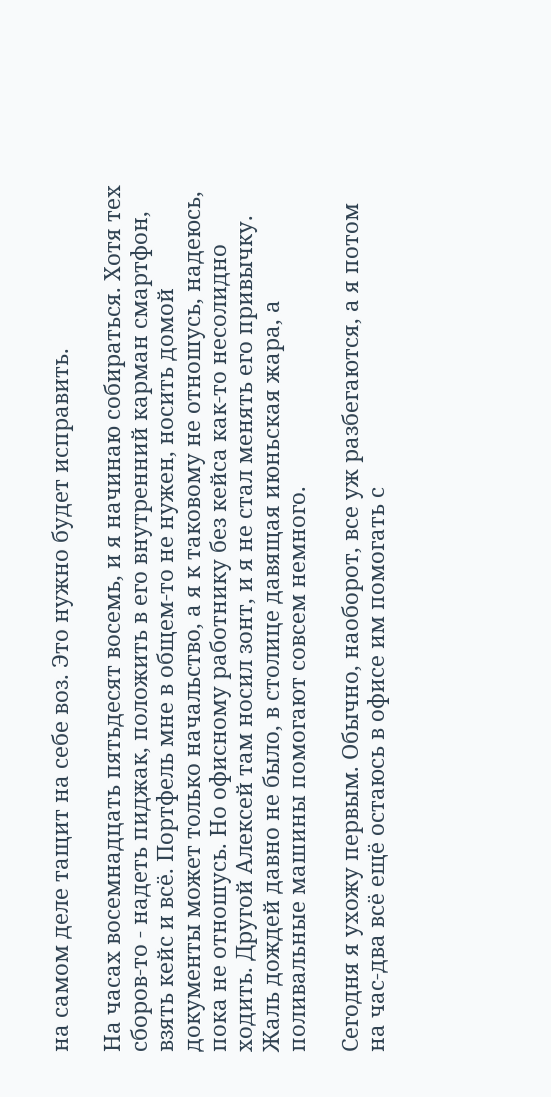на самом деле тащит на себе воз. Это нужно будет исправить.

На часах восемнадцать пятьдесят восемь, и я начинаю собираться. Хотя тех сборов-то - надеть пиджак, положить в его внутренний карман смартфон, взять кейс и всё. Портфель мне в общем-то не нужен, носить домой документы может только начальство, а я к таковому не отношусь, надеюсь, пока не отношусь. Но офисному работнику без кейса как-то несолидно ходить. Другой Алексей там носил зонт, и я не стал менять его привычку. Жаль дождей давно не было, в столице давящая июньская жара, а поливальные машины помогают совсем немного.

Сегодня я ухожу первым. Обычно, наоборот, все уж разбегаются, а я потом на час-два всё ещё остаюсь в офисе им помогать с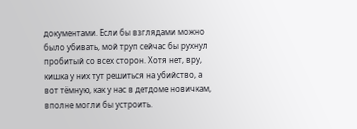документами. Если бы взглядами можно было убивать, мой труп сейчас бы рухнул пробитый со всех сторон. Хотя нет, вру, кишка у них тут решиться на убийство, а вот тёмную, как у нас в детдоме новичкам, вполне могли бы устроить.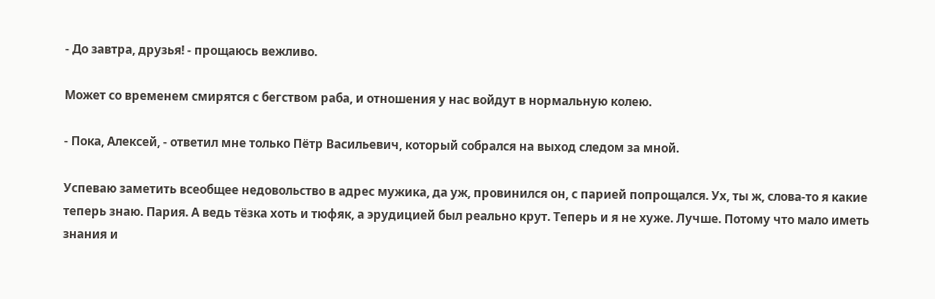- До завтра, друзья! - прощаюсь вежливо.

Может со временем смирятся с бегством раба, и отношения у нас войдут в нормальную колею.

- Пока, Алексей, - ответил мне только Пётр Васильевич, который собрался на выход следом за мной.

Успеваю заметить всеобщее недовольство в адрес мужика, да уж, провинился он, с парией попрощался. Ух, ты ж, слова-то я какие теперь знаю. Пария. А ведь тёзка хоть и тюфяк, а эрудицией был реально крут. Теперь и я не хуже. Лучше. Потому что мало иметь знания и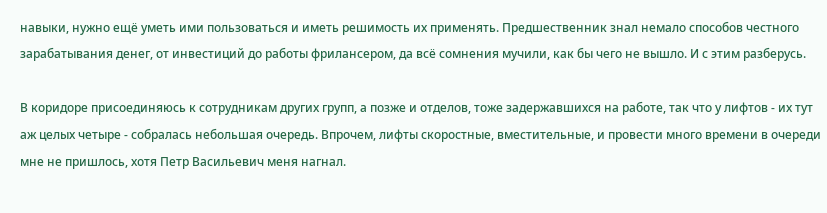навыки, нужно ещё уметь ими пользоваться и иметь решимость их применять. Предшественник знал немало способов честного зарабатывания денег, от инвестиций до работы фрилансером, да всё сомнения мучили, как бы чего не вышло. И с этим разберусь.

В коридоре присоединяюсь к сотрудникам других групп, а позже и отделов, тоже задержавшихся на работе, так что у лифтов - их тут аж целых четыре - собралась небольшая очередь. Впрочем, лифты скоростные, вместительные, и провести много времени в очереди мне не пришлось, хотя Петр Васильевич меня нагнал.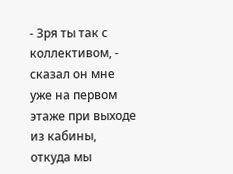- Зря ты так с коллективом, - сказал он мне уже на первом этаже при выходе из кабины, откуда мы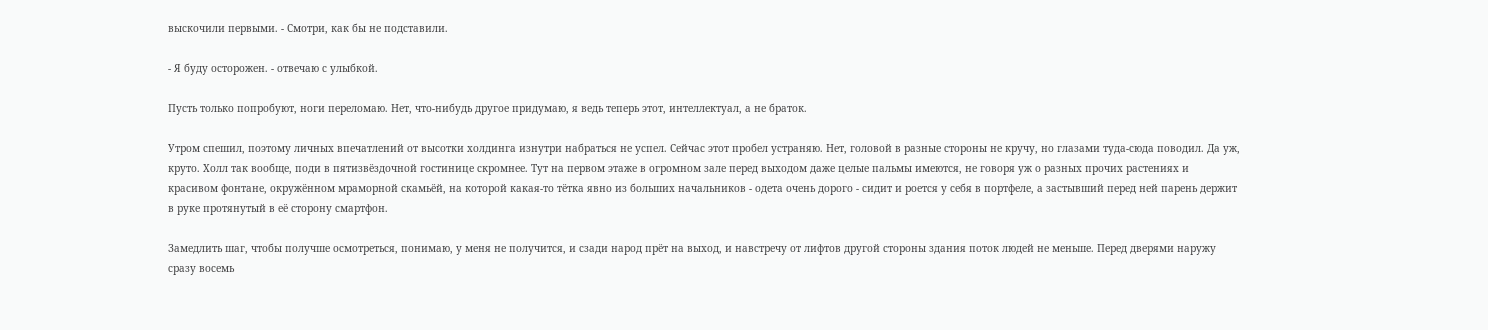выскочили первыми. - Смотри, как бы не подставили.

- Я буду осторожен. - отвечаю с улыбкой.

Пусть только попробуют, ноги переломаю. Нет, что-нибудь другое придумаю, я ведь теперь этот, интеллектуал, а не браток.

Утром спешил, поэтому личных впечатлений от высотки холдинга изнутри набраться не успел. Сейчас этот пробел устраняю. Нет, головой в разные стороны не кручу, но глазами туда-сюда поводил. Да уж, круто. Холл так вообще, поди в пятизвёздочной гостинице скромнее. Тут на первом этаже в огромном зале перед выходом даже целые пальмы имеются, не говоря уж о разных прочих растениях и красивом фонтане, окружённом мраморной скамьёй, на которой какая-то тётка явно из больших начальников - одета очень дорого - сидит и роется у себя в портфеле, а застывший перед ней парень держит в руке протянутый в её сторону смартфон.

Замедлить шаг, чтобы получше осмотреться, понимаю, у меня не получится, и сзади народ прёт на выход, и навстречу от лифтов другой стороны здания поток людей не меньше. Перед дверями наружу сразу восемь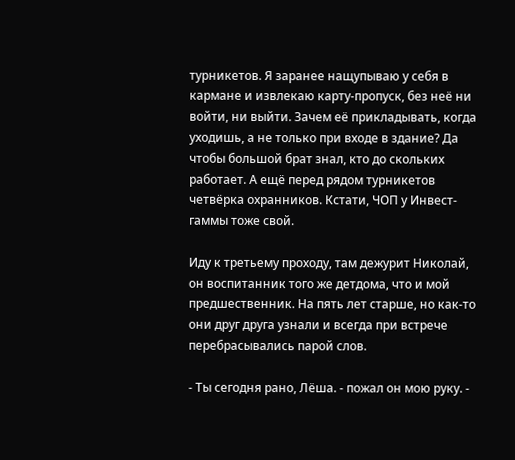турникетов. Я заранее нащупываю у себя в кармане и извлекаю карту-пропуск, без неё ни войти, ни выйти. Зачем её прикладывать, когда уходишь, а не только при входе в здание? Да чтобы большой брат знал, кто до скольких работает. А ещё перед рядом турникетов четвёрка охранников. Кстати, ЧОП у Инвест-гаммы тоже свой.

Иду к третьему проходу, там дежурит Николай, он воспитанник того же детдома, что и мой предшественник. На пять лет старше, но как-то они друг друга узнали и всегда при встрече перебрасывались парой слов.

- Ты сегодня рано, Лёша. - пожал он мою руку. -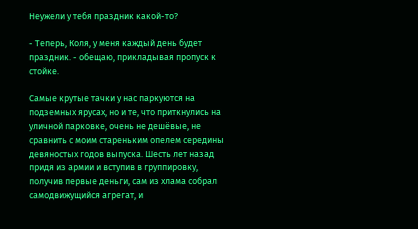Неужели у тебя праздник какой-то?

- Теперь, Коля, у меня каждый день будет праздник. - обещаю, прикладывая пропуск к стойке.

Самые крутые тачки у нас паркуются на подземных ярусах, но и те, что приткнулись на уличной парковке, очень не дешёвые, не сравнить с моим стареньким опелем середины девяностых годов выпуска. Шесть лет назад придя из армии и вступив в группировку, получив первые деньги, сам из хлама собрал самодвижущийся агрегат, и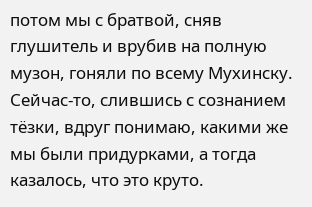потом мы с братвой, сняв глушитель и врубив на полную музон, гоняли по всему Мухинску. Сейчас-то, слившись с сознанием тёзки, вдруг понимаю, какими же мы были придурками, а тогда казалось, что это круто.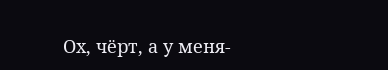Ох, чёрт, а у меня-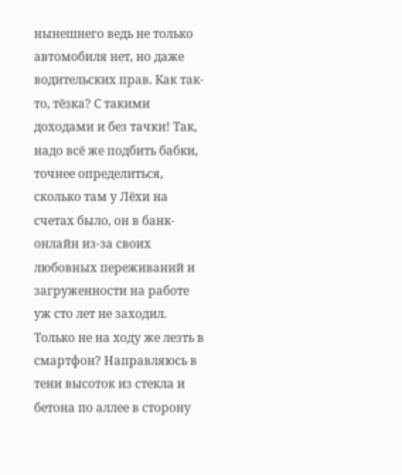нынешнего ведь не только автомобиля нет, но даже водительских прав. Как так-то, тёзка? С такими доходами и без тачки! Так, надо всё же подбить бабки, точнее определиться, сколько там у Лёхи на счетах было, он в банк-онлайн из-за своих любовных переживаний и загруженности на работе уж сто лет не заходил. Только не на ходу же лезть в смартфон? Направляюсь в тени высоток из стекла и бетона по аллее в сторону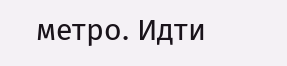метро. Идти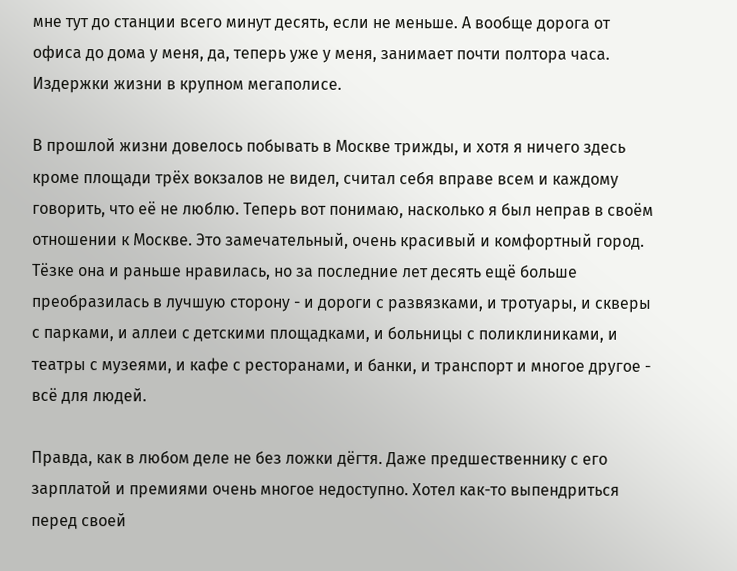мне тут до станции всего минут десять, если не меньше. А вообще дорога от офиса до дома у меня, да, теперь уже у меня, занимает почти полтора часа. Издержки жизни в крупном мегаполисе.

В прошлой жизни довелось побывать в Москве трижды, и хотя я ничего здесь кроме площади трёх вокзалов не видел, считал себя вправе всем и каждому говорить, что её не люблю. Теперь вот понимаю, насколько я был неправ в своём отношении к Москве. Это замечательный, очень красивый и комфортный город. Тёзке она и раньше нравилась, но за последние лет десять ещё больше преобразилась в лучшую сторону - и дороги с развязками, и тротуары, и скверы с парками, и аллеи с детскими площадками, и больницы с поликлиниками, и театры с музеями, и кафе с ресторанами, и банки, и транспорт и многое другое - всё для людей.

Правда, как в любом деле не без ложки дёгтя. Даже предшественнику с его зарплатой и премиями очень многое недоступно. Хотел как-то выпендриться перед своей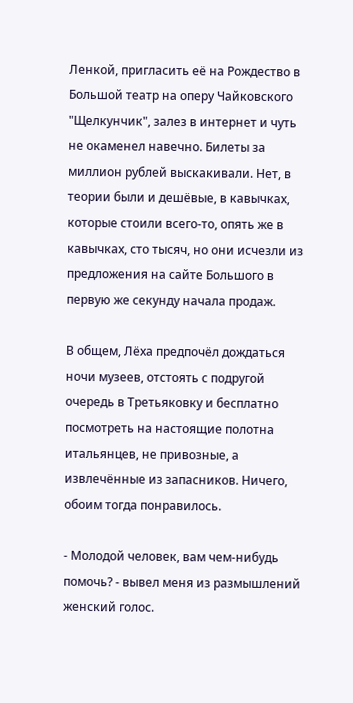Ленкой, пригласить её на Рождество в Большой театр на оперу Чайковского "Щелкунчик", залез в интернет и чуть не окаменел навечно. Билеты за миллион рублей выскакивали. Нет, в теории были и дешёвые, в кавычках, которые стоили всего-то, опять же в кавычках, сто тысяч, но они исчезли из предложения на сайте Большого в первую же секунду начала продаж.

В общем, Лёха предпочёл дождаться ночи музеев, отстоять с подругой очередь в Третьяковку и бесплатно посмотреть на настоящие полотна итальянцев, не привозные, а извлечённые из запасников. Ничего, обоим тогда понравилось.

- Молодой человек, вам чем-нибудь помочь? - вывел меня из размышлений женский голос.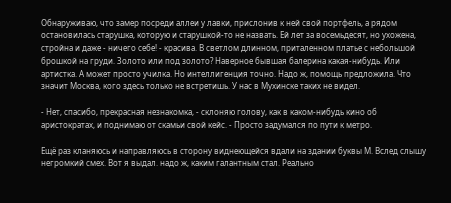Обнаруживаю, что замер посреди аллеи у лавки, прислонив к ней свой портфель, а рядом остановилась старушка, которую и старушкой-то не назвать. Ей лет за восемьдесят, но ухожена, стройна и даже - ничего себе! - красива. В светлом длинном, приталенном платье с небольшой брошкой на груди. Золото или под золото? Наверное бывшая балерина какая-нибудь. Или артистка. А может просто училка. Но интеллигенция точно. Надо ж, помощь предложила. Что значит Москва, кого здесь только не встретишь. У нас в Мухинске таких не видел.

- Нет, спасибо, прекрасная незнакомка, - склоняю голову, как в каком-нибудь кино об аристократах, и поднимаю от скамьи свой кейс. - Просто задумался по пути к метро.

Ещё раз кланяюсь и направляюсь в сторону виднеющейся вдали на здании буквы М. Вслед слышу негромкий смех. Вот я выдал. надо ж, каким галантным стал. Реально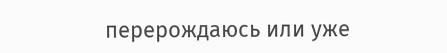перерождаюсь или уже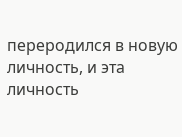переродился в новую личность, и эта личность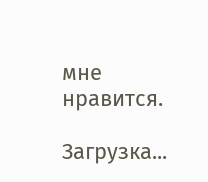мне нравится.

Загрузка...